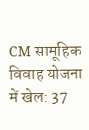CM सामूहिक विवाह योजना में खेल: 37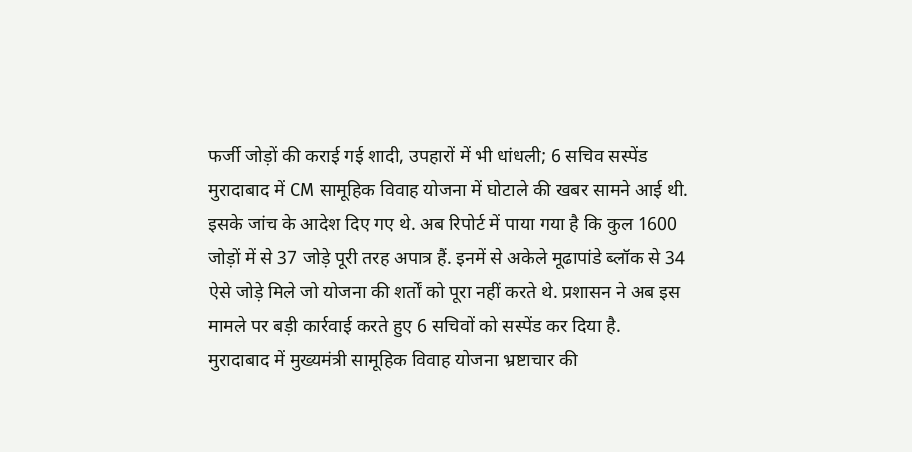फर्जी जोड़ों की कराई गई शादी, उपहारों में भी धांधली; 6 सचिव सस्पेंड
मुरादाबाद में CM सामूहिक विवाह योजना में घोटाले की खबर सामने आई थी. इसके जांच के आदेश दिए गए थे. अब रिपोर्ट में पाया गया है कि कुल 1600 जोड़ों में से 37 जोड़े पूरी तरह अपात्र हैं. इनमें से अकेले मूढापांडे ब्लॉक से 34 ऐसे जोड़े मिले जो योजना की शर्तों को पूरा नहीं करते थे. प्रशासन ने अब इस मामले पर बड़ी कार्रवाई करते हुए 6 सचिवों को सस्पेंड कर दिया है.
मुरादाबाद में मुख्यमंत्री सामूहिक विवाह योजना भ्रष्टाचार की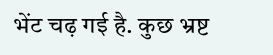भेंट चढ़ गई है. कुछ भ्रष्ट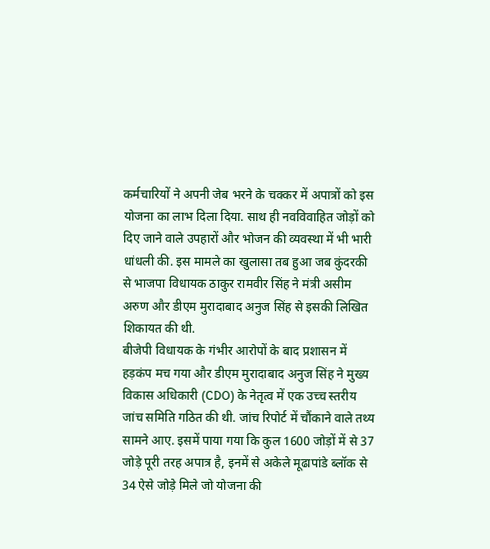कर्मचारियों ने अपनी जेब भरने के चक्कर में अपात्रों को इस योजना का लाभ दिला दिया. साथ ही नवविवाहित जोड़ों को दिए जाने वाले उपहारों और भोजन की व्यवस्था में भी भारी धांधली की. इस मामले का खुलासा तब हुआ जब कुंदरकी से भाजपा विधायक ठाकुर रामवीर सिंह ने मंत्री असीम अरुण और डीएम मुरादाबाद अनुज सिंह से इसकी लिखित शिकायत की थी.
बीजेपी विधायक के गंभीर आरोपों के बाद प्रशासन में हड़कंप मच गया और डीएम मुरादाबाद अनुज सिंह ने मुख्य विकास अधिकारी (CDO) के नेतृत्व में एक उच्च स्तरीय जांच समिति गठित की थी. जांच रिपोर्ट में चौंकाने वाले तथ्य सामने आए. इसमें पाया गया कि कुल 1600 जोड़ों में से 37 जोड़े पूरी तरह अपात्र है, इनमें से अकेले मूढापांडे ब्लॉक से 34 ऐसे जोड़े मिले जो योजना की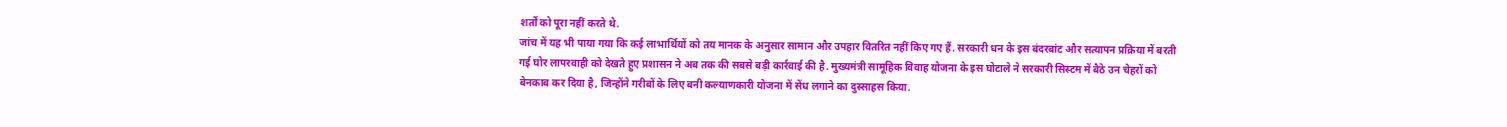शर्तों को पूरा नहीं करते थे.
जांच में यह भी पाया गया कि कई लाभार्थियों को तय मानक के अनुसार सामान और उपहार वितरित नहीं किए गए हैं. सरकारी धन के इस बंदरबांट और सत्यापन प्रक्रिया में बरती गई घोर लापरवाही को देखते हुए प्रशासन ने अब तक की सबसे बड़ी कार्रवाई की है. मुख्यमंत्री सामूहिक विवाह योजना के इस घोटाले ने सरकारी सिस्टम में बैठे उन चेहरों को बेनकाब कर दिया है, जिन्होंने गरीबों के लिए बनी कल्याणकारी योजना में सेंध लगाने का दुस्साहस किया.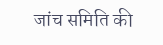जांच समिति की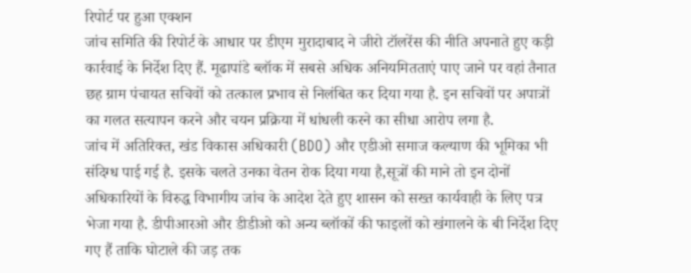रिपोर्ट पर हुआ एक्शन
जांच समिति की रिपोर्ट के आधार पर डीएम मुरादाबाद ने जीरो टॉलरेंस की नीति अपनाते हुए कड़ी कार्रवाई के निर्देश दिए हैं. मूढापांडे ब्लॉक में सबसे अधिक अनियमितताएं पाए जाने पर वहां तैनात छह ग्राम पंचायत सचिवों को तत्काल प्रभाव से निलंबित कर दिया गया है. इन सचिवों पर अपात्रों का गलत सत्यापन करने और चयन प्रक्रिया में धांधली करने का सीधा आरोप लगा है.
जांच में अतिरिक्त, खंड विकास अधिकारी (BDO) और एडीओ समाज कल्याण की भूमिका भी संदिग्ध पाई गई है. इसके चलते उनका वेतन रोक दिया गया है,सूत्रों की माने तो इन दोनों अधिकारियों के विरुद्ध विभागीय जांच के आदेश देते हुए शासन को सख्त कार्यवाही के लिए पत्र भेजा गया है. डीपीआरओ और डीडीओ को अन्य ब्लॉकों की फाइलों को खंगालने के बी निर्देश दिए गए हैं ताकि घोटाले की जड़ तक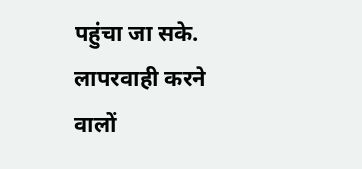पहुंचा जा सके.
लापरवाही करने वालों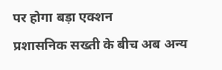पर होगा बड़ा एक्शन
प्रशासनिक सख्ती के बीच अब अन्य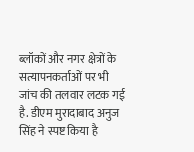ब्लॉकों और नगर क्षेत्रों के सत्यापनकर्ताओं पर भी जांच की तलवार लटक गई है. डीएम मुरादाबाद अनुज सिंह ने स्पष्ट किया है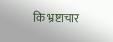कि भ्रष्टाचार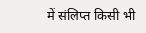में संलिप्त किसी भी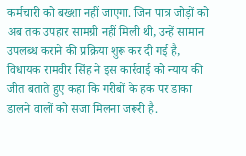कर्मचारी को बख्शा नहीं जाएगा. जिन पात्र जोड़ों को अब तक उपहार सामग्री नहीं मिली थी, उन्हें सामान उपलब्ध कराने की प्रक्रिया शुरू कर दी गई है, विधायक रामवीर सिंह ने इस कार्रवाई को न्याय की जीत बताते हुए कहा कि गरीबों के हक पर डाका डालने वालों को सजा मिलना जरूरी है.